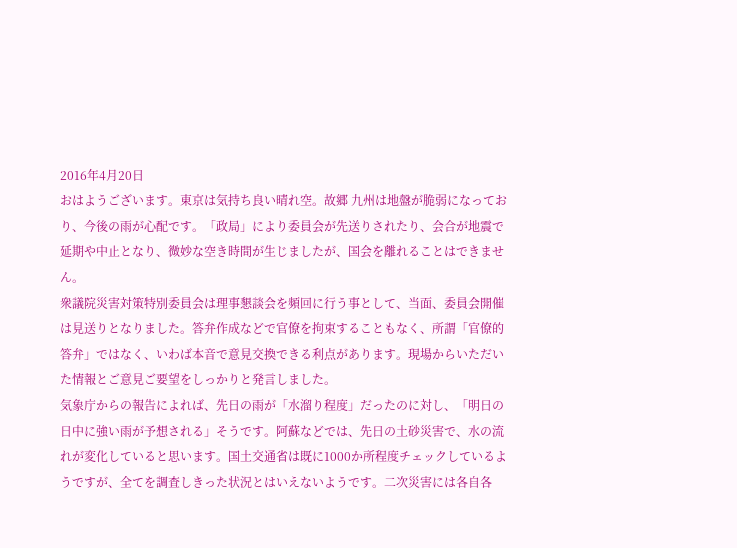2016年4月20日
おはようございます。東京は気持ち良い晴れ空。故郷 九州は地盤が脆弱になっており、今後の雨が心配です。「政局」により委員会が先送りされたり、会合が地震で延期や中止となり、微妙な空き時間が生じましたが、国会を離れることはできません。
衆議院災害対策特別委員会は理事懇談会を頻回に行う事として、当面、委員会開催は見送りとなりました。答弁作成などで官僚を拘束することもなく、所謂「官僚的答弁」ではなく、いわば本音で意見交換できる利点があります。現場からいただいた情報とご意見ご要望をしっかりと発言しました。
気象庁からの報告によれば、先日の雨が「水溜り程度」だったのに対し、「明日の日中に強い雨が予想される」そうです。阿蘇などでは、先日の土砂災害で、水の流れが変化していると思います。国土交通省は既に1000か所程度チェックしているようですが、全てを調査しきった状況とはいえないようです。二次災害には各自各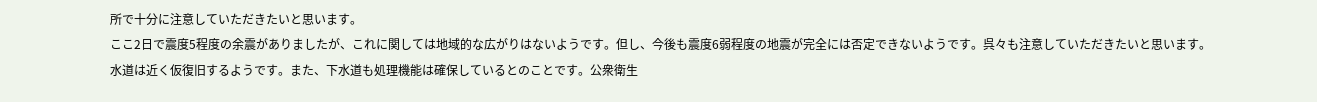所で十分に注意していただきたいと思います。
ここ2日で震度5程度の余震がありましたが、これに関しては地域的な広がりはないようです。但し、今後も震度6弱程度の地震が完全には否定できないようです。呉々も注意していただきたいと思います。
水道は近く仮復旧するようです。また、下水道も処理機能は確保しているとのことです。公衆衛生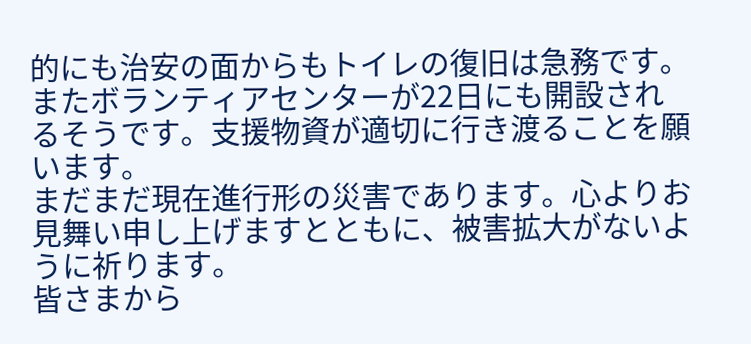的にも治安の面からもトイレの復旧は急務です。
またボランティアセンターが22日にも開設されるそうです。支援物資が適切に行き渡ることを願います。
まだまだ現在進行形の災害であります。心よりお見舞い申し上げますとともに、被害拡大がないように祈ります。
皆さまから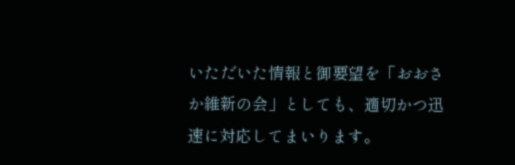いただいた情報と御要望を「おおさか維新の会」としても、適切かつ迅速に対応してまいります。